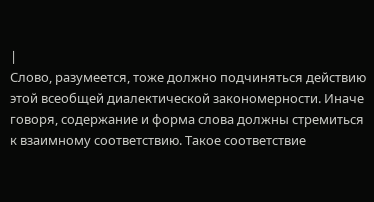|
Слово, разумеется, тоже должно подчиняться действию этой всеобщей диалектической закономерности. Иначе говоря, содержание и форма слова должны стремиться к взаимному соответствию. Такое соответствие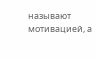называют мотивацией, а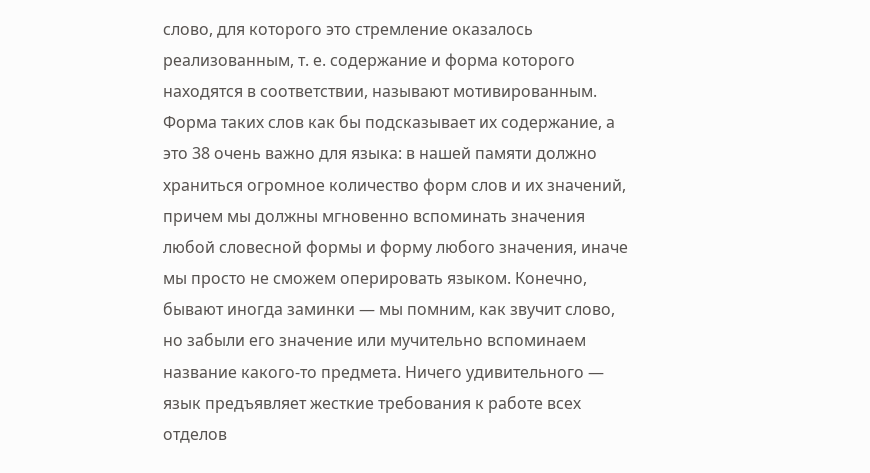слово, для которого это стремление оказалось реализованным, т. е. содержание и форма которого находятся в соответствии, называют мотивированным. Форма таких слов как бы подсказывает их содержание, а это 38 очень важно для языка: в нашей памяти должно храниться огромное количество форм слов и их значений, причем мы должны мгновенно вспоминать значения любой словесной формы и форму любого значения, иначе мы просто не сможем оперировать языком. Конечно, бывают иногда заминки — мы помним, как звучит слово, но забыли его значение или мучительно вспоминаем название какого-то предмета. Ничего удивительного — язык предъявляет жесткие требования к работе всех отделов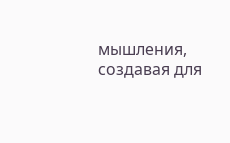мышления, создавая для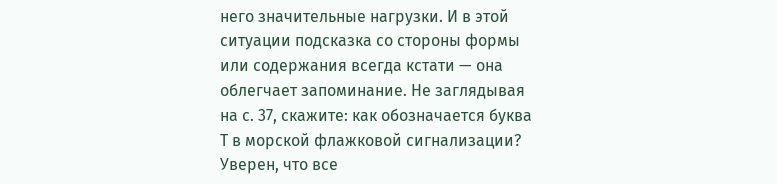него значительные нагрузки. И в этой ситуации подсказка со стороны формы или содержания всегда кстати — она облегчает запоминание. Не заглядывая на с. 37, скажите: как обозначается буква Т в морской флажковой сигнализации? Уверен, что все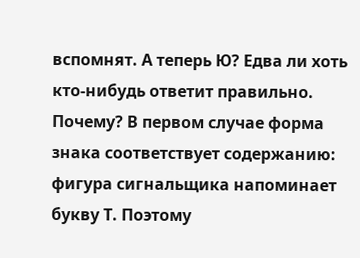вспомнят. А теперь Ю? Едва ли хоть кто-нибудь ответит правильно. Почему? В первом случае форма знака соответствует содержанию: фигура сигнальщика напоминает букву Т. Поэтому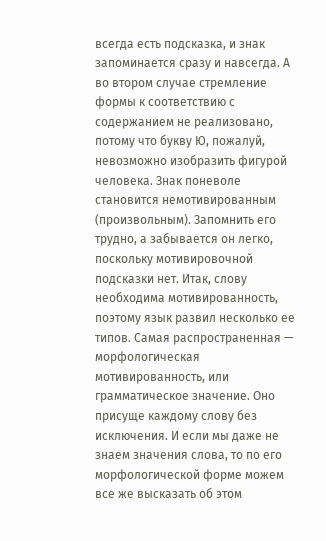всегда есть подсказка, и знак запоминается сразу и навсегда. А во втором случае стремление формы к соответствию с содержанием не реализовано, потому что букву Ю, пожалуй, невозможно изобразить фигурой человека. Знак поневоле становится немотивированным (произвольным). Запомнить его трудно, а забывается он легко, поскольку мотивировочной подсказки нет. Итак, слову необходима мотивированность, поэтому язык развил несколько ее типов. Самая распространенная — морфологическая мотивированность, или грамматическое значение. Оно присуще каждому слову без исключения. И если мы даже не знаем значения слова, то по его морфологической форме можем все же высказать об этом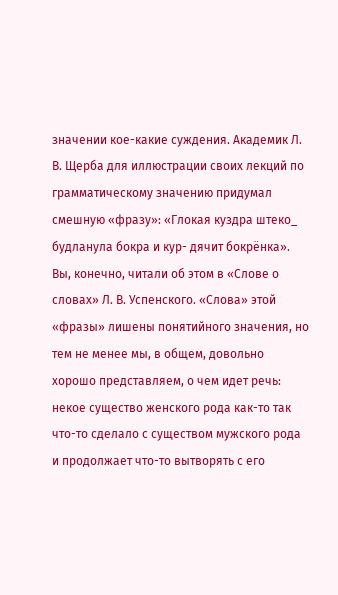значении кое-какие суждения. Академик Л. В. Щерба для иллюстрации своих лекций по грамматическому значению придумал смешную «фразу»: «Глокая куздра штеко_ будланула бокра и кур- дячит бокрёнка». Вы, конечно, читали об этом в «Слове о словах» Л. В. Успенского. «Слова» этой «фразы» лишены понятийного значения, но тем не менее мы, в общем, довольно хорошо представляем, о чем идет речь: некое существо женского рода как-то так что-то сделало с существом мужского рода и продолжает что-то вытворять с его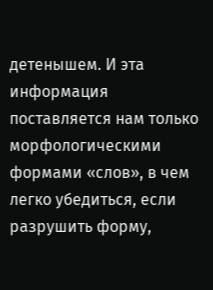детенышем. И эта информация поставляется нам только морфологическими формами «слов», в чем легко убедиться, если разрушить форму,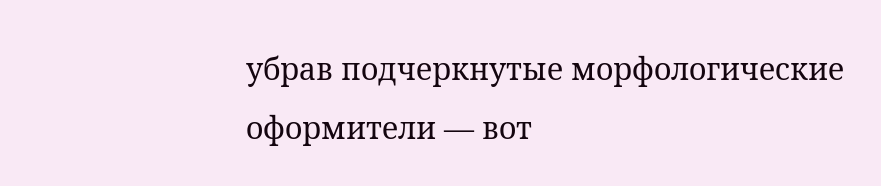убрав подчеркнутые морфологические оформители — вот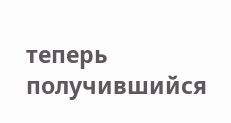теперь получившийся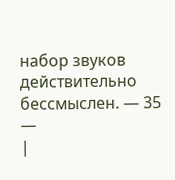набор звуков действительно бессмыслен. — 35 —
|